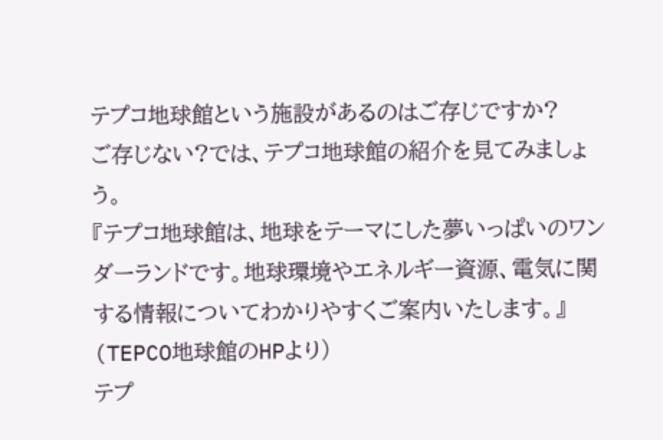テプコ地球館という施設があるのはご存じですか?
ご存じない?では、テプコ地球館の紹介を見てみましょう。
『テプコ地球館は、地球をテーマにした夢いっぱいのワンダーランドです。地球環境やエネルギー資源、電気に関する情報についてわかりやすくご案内いたします。』(TEPCO地球館のHPより)
テプ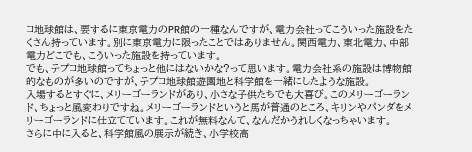コ地球館は、要するに東京電力のPR館の一種なんですが、電力会社ってこういった施設をたくさん持っています。別に東京電力に限ったことではありません。関西電力、東北電力、中部電力どこでも、こういった施設を持っています。
でも、テプコ地球館ってちょっと他にはないかな?って思います。電力会社系の施設は博物館的なものが多いのですが、テプコ地球館遊園地と科学館を一緒にしたような施設。
入場するとすぐに、メリーゴーランドがあり、小さな子供たちでも大喜び。このメリーゴーランド、ちょっと風変わりですね。メリーゴーランドというと馬が普通のところ、キリンやパンダをメリーゴーランドに仕立てています。これが無料なんて、なんだかうれしくなっちゃいます。
さらに中に入ると、科学館風の展示が続き、小学校高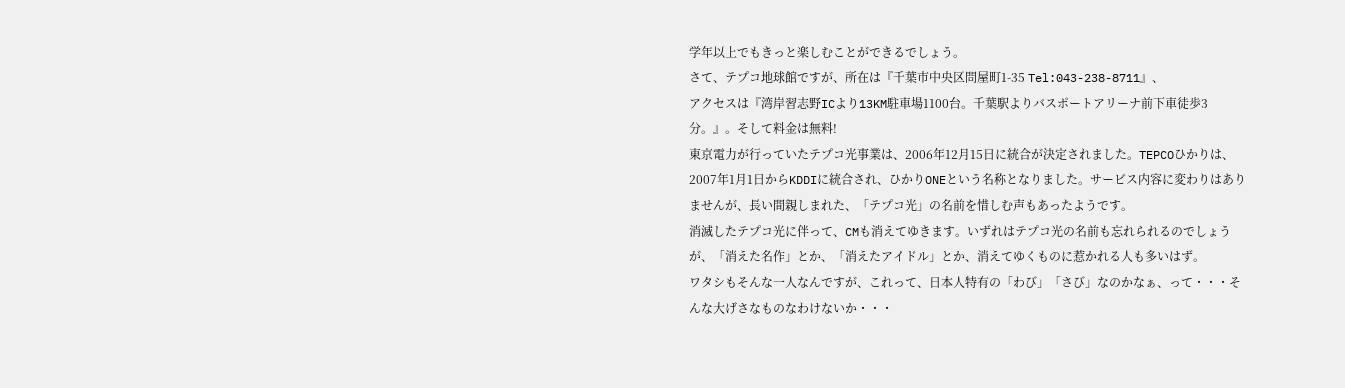学年以上でもきっと楽しむことができるでしょう。
さて、テプコ地球館ですが、所在は『千葉市中央区問屋町1-35 Tel:043-238-8711』、
アクセスは『湾岸習志野ICより13KM駐車場1100台。千葉駅よりバスポートアリーナ前下車徒歩3分。』。そして料金は無料!
東京電力が行っていたテプコ光事業は、2006年12月15日に統合が決定されました。TEPCOひかりは、2007年1月1日からKDDIに統合され、ひかりONEという名称となりました。サービス内容に変わりはありませんが、長い間親しまれた、「テプコ光」の名前を惜しむ声もあったようです。
消滅したテプコ光に伴って、CMも消えてゆきます。いずれはテプコ光の名前も忘れられるのでしょうが、「消えた名作」とか、「消えたアイドル」とか、消えてゆくものに惹かれる人も多いはず。
ワタシもそんな一人なんですが、これって、日本人特有の「わび」「さび」なのかなぁ、って・・・そんな大げさなものなわけないか・・・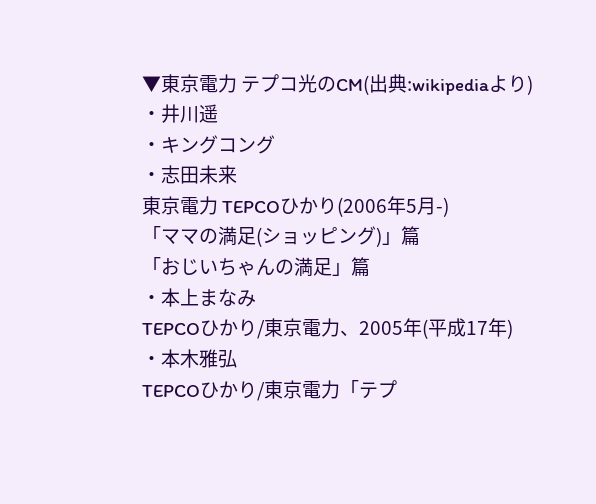▼東京電力 テプコ光のCM(出典:wikipediaより)
・井川遥
・キングコング
・志田未来
東京電力 TEPCOひかり(2006年5月-)
「ママの満足(ショッピング)」篇
「おじいちゃんの満足」篇
・本上まなみ
TEPCOひかり/東京電力、2005年(平成17年)
・本木雅弘
TEPCOひかり/東京電力「テプ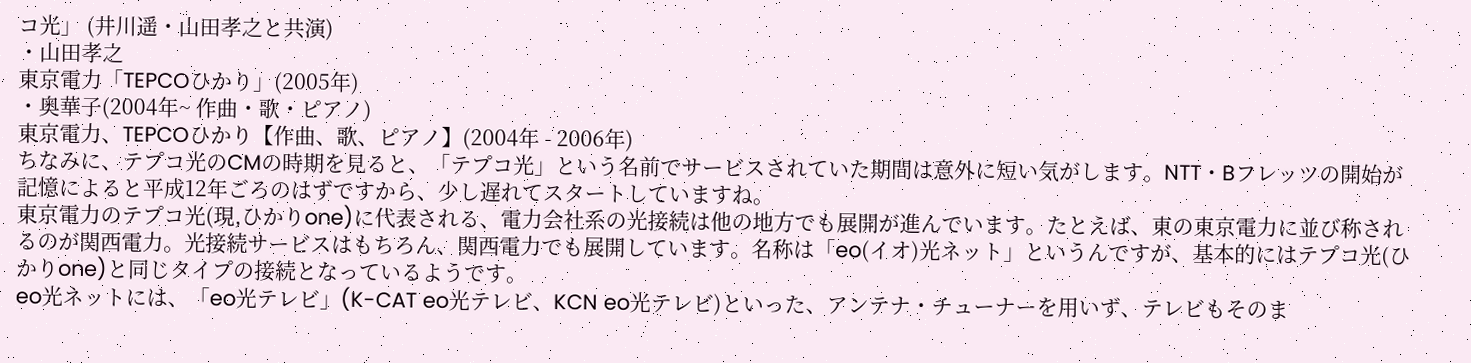コ光」 (井川遥・山田孝之と共演)
・山田孝之
東京電力「TEPCOひかり」(2005年)
・奥華子(2004年~ 作曲・歌・ピアノ)
東京電力、TEPCOひかり【作曲、歌、ピアノ】(2004年 - 2006年)
ちなみに、テプコ光のCMの時期を見ると、「テプコ光」という名前でサービスされていた期間は意外に短い気がします。NTT・Bフレッツの開始が記憶によると平成12年ごろのはずですから、少し遅れてスタートしていますね。
東京電力のテプコ光(現,ひかりone)に代表される、電力会社系の光接続は他の地方でも展開が進んでいます。たとえば、東の東京電力に並び称されるのが関西電力。光接続サービスはもちろん、関西電力でも展開しています。名称は「eo(イオ)光ネット」というんですが、基本的にはテプコ光(ひかりone)と同じタイプの接続となっているようです。
eo光ネットには、「eo光テレビ」(K-CAT eo光テレビ、KCN eo光テレビ)といった、アンテナ・チューナーを用いず、テレビもそのま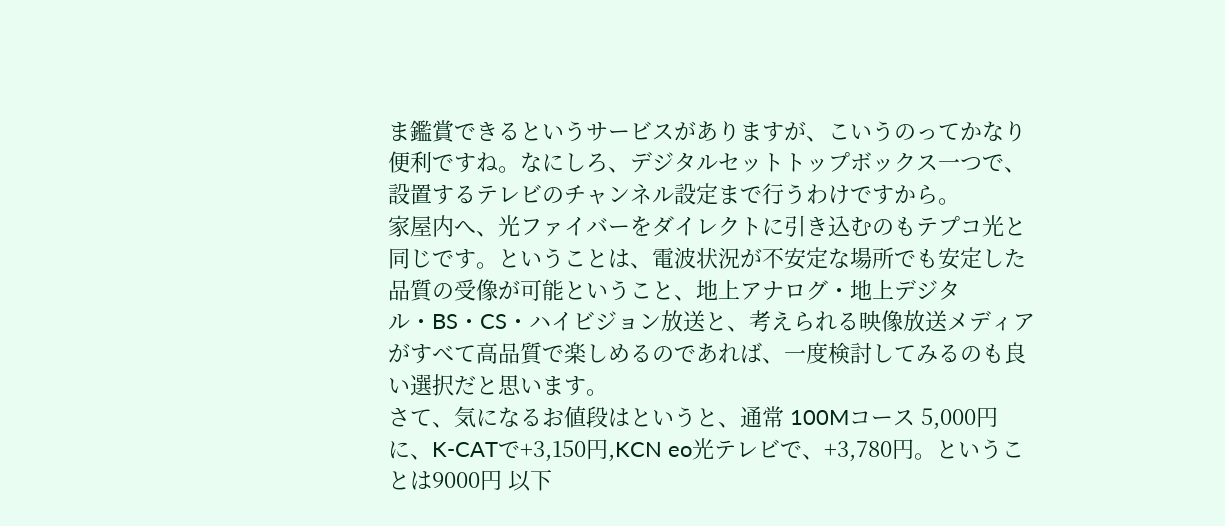ま鑑賞できるというサービスがありますが、こいうのってかなり便利ですね。なにしろ、デジタルセットトップボックス一つで、設置するテレビのチャンネル設定まで行うわけですから。
家屋内へ、光ファイバーをダイレクトに引き込むのもテプコ光と同じです。ということは、電波状況が不安定な場所でも安定した品質の受像が可能ということ、地上アナログ・地上デジタル・BS・CS・ハイビジョン放送と、考えられる映像放送メディアがすべて高品質で楽しめるのであれば、一度検討してみるのも良い選択だと思います。
さて、気になるお値段はというと、通常 100Mコース 5,000円 に、K-CATで+3,150円,KCN eo光テレビで、+3,780円。ということは9000円 以下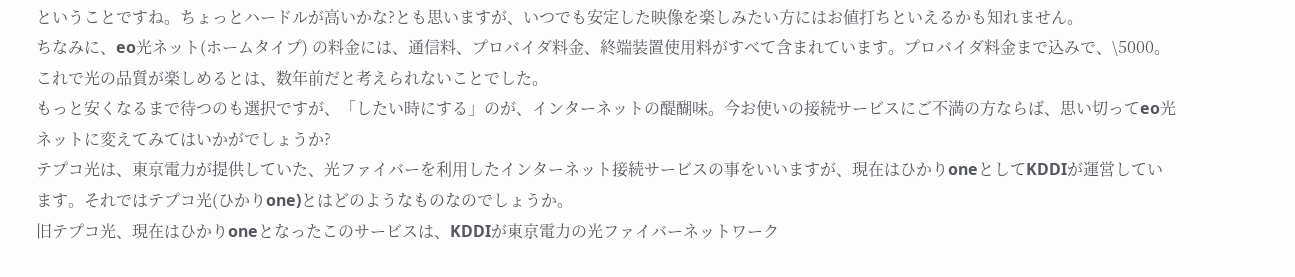ということですね。ちょっとハードルが高いかな?とも思いますが、いつでも安定した映像を楽しみたい方にはお値打ちといえるかも知れません。
ちなみに、eo光ネット(ホームタイプ) の料金には、通信料、プロバイダ料金、終端装置使用料がすべて含まれています。プロバイダ料金まで込みで、\5000。これで光の品質が楽しめるとは、数年前だと考えられないことでした。
もっと安くなるまで待つのも選択ですが、「したい時にする」のが、インターネットの醍醐味。今お使いの接続サービスにご不満の方ならば、思い切ってeo光ネットに変えてみてはいかがでしょうか?
テプコ光は、東京電力が提供していた、光ファイバーを利用したインターネット接続サービスの事をいいますが、現在はひかりoneとしてKDDIが運営しています。それではテプコ光(ひかりone)とはどのようなものなのでしょうか。
旧テプコ光、現在はひかりoneとなったこのサービスは、KDDIが東京電力の光ファイバーネットワーク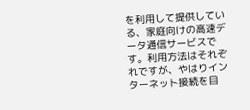を利用して提供している、家庭向けの高速データ通信サービスです。利用方法はそれぞれですが、やはりインターネット接続を目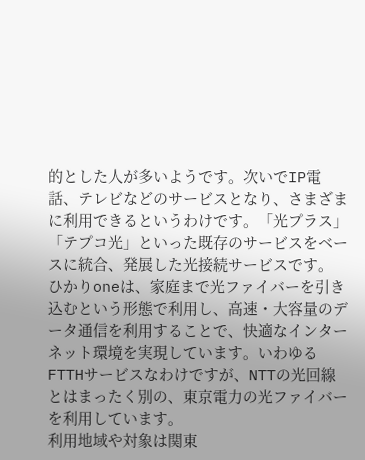的とした人が多いようです。次いでIP電話、テレビなどのサービスとなり、さまざまに利用できるというわけです。「光プラス」「テプコ光」といった既存のサービスをベースに統合、発展した光接続サービスです。
ひかりoneは、家庭まで光ファイバーを引き込むという形態で利用し、高速・大容量のデータ通信を利用することで、快適なインターネット環境を実現しています。いわゆるFTTHサービスなわけですが、NTTの光回線とはまったく別の、東京電力の光ファイバーを利用しています。
利用地域や対象は関東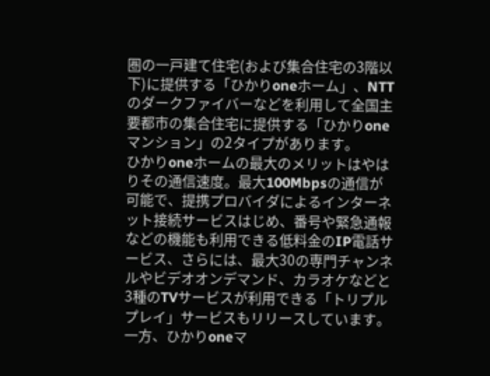圏の一戸建て住宅(および集合住宅の3階以下)に提供する「ひかりoneホーム」、NTTのダークファイバーなどを利用して全国主要都市の集合住宅に提供する「ひかりoneマンション」の2タイプがあります。
ひかりoneホームの最大のメリットはやはりその通信速度。最大100Mbpsの通信が可能で、提携プロバイダによるインターネット接続サービスはじめ、番号や緊急通報などの機能も利用できる低料金のIP電話サービス、さらには、最大30の専門チャンネルやビデオオンデマンド、カラオケなどと3種のTVサービスが利用できる「トリプルプレイ」サービスもリリースしています。一方、ひかりoneマ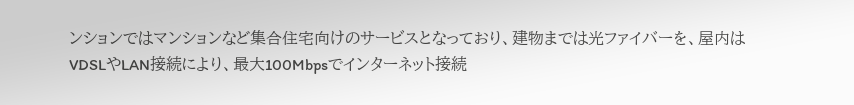ンションではマンションなど集合住宅向けのサービスとなっており、建物までは光ファイバーを、屋内はVDSLやLAN接続により、最大100Mbpsでインターネット接続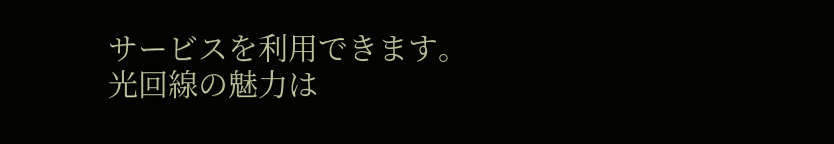サービスを利用できます。
光回線の魅力は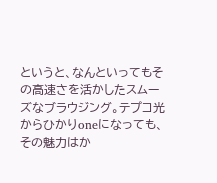というと、なんといってもその高速さを活かしたスムーズなブラウジング。テプコ光からひかりoneになっても、その魅力はか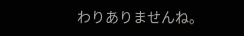わりありませんね。